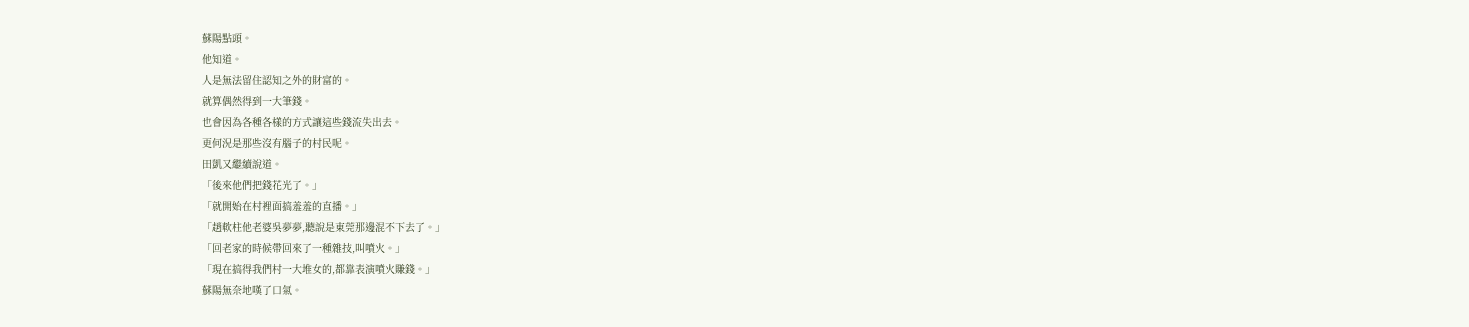蘇陽點頭。
他知道。
人是無法留住認知之外的財富的。
就算偶然得到一大筆錢。
也會因為各種各樣的方式讓這些錢流失出去。
更何況是那些沒有腦子的村民呢。
田凱又繼續說道。
「後來他們把錢花光了。」
「就開始在村裡面搞羞羞的直播。」
「趙軟柱他老婆吳夢夢,聽說是東莞那邊混不下去了。」
「回老家的時候帶回來了一種雜技,叫噴火。」
「現在搞得我們村一大堆女的,都靠表演噴火賺錢。」
蘇陽無奈地嘆了口氣。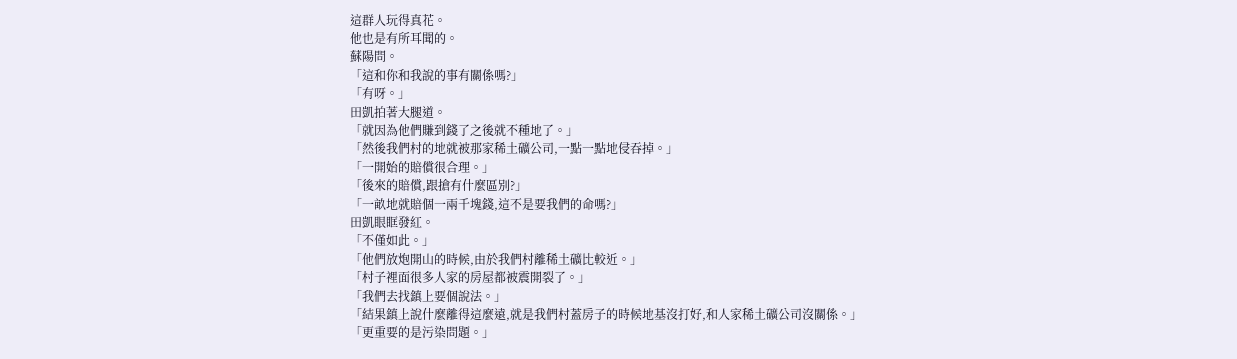這群人玩得真花。
他也是有所耳聞的。
蘇陽問。
「這和你和我說的事有關係嗎?」
「有呀。」
田凱拍著大腿道。
「就因為他們賺到錢了之後就不種地了。」
「然後我們村的地就被那家稀土礦公司,一點一點地侵吞掉。」
「一開始的賠償很合理。」
「後來的賠償,跟搶有什麼區別?」
「一畝地就賠個一兩千塊錢,這不是要我們的命嗎?」
田凱眼眶發紅。
「不僅如此。」
「他們放炮開山的時候,由於我們村離稀土礦比較近。」
「村子裡面很多人家的房屋都被震開裂了。」
「我們去找鎮上要個說法。」
「結果鎮上說什麼離得這麼遠,就是我們村蓋房子的時候地基沒打好,和人家稀土礦公司沒關係。」
「更重要的是污染問題。」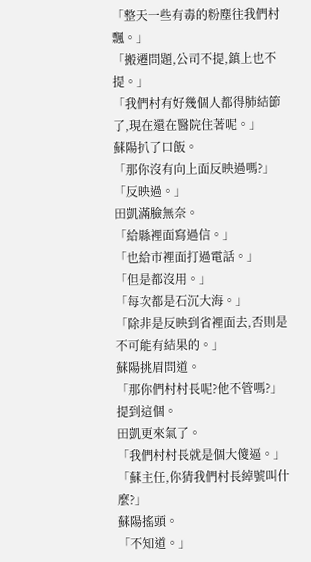「整天一些有毒的粉塵往我們村飄。」
「搬遷問題,公司不提,鎮上也不提。」
「我們村有好幾個人都得肺結節了,現在還在醫院住著呢。」
蘇陽扒了口飯。
「那你沒有向上面反映過嗎?」
「反映過。」
田凱滿臉無奈。
「給縣裡面寫過信。」
「也給市裡面打過電話。」
「但是都沒用。」
「每次都是石沉大海。」
「除非是反映到省裡面去,否則是不可能有結果的。」
蘇陽挑眉問道。
「那你們村村長呢?他不管嗎?」
提到這個。
田凱更來氣了。
「我們村村長就是個大傻逼。」
「蘇主任,你猜我們村長綽號叫什麼?」
蘇陽搖頭。
「不知道。」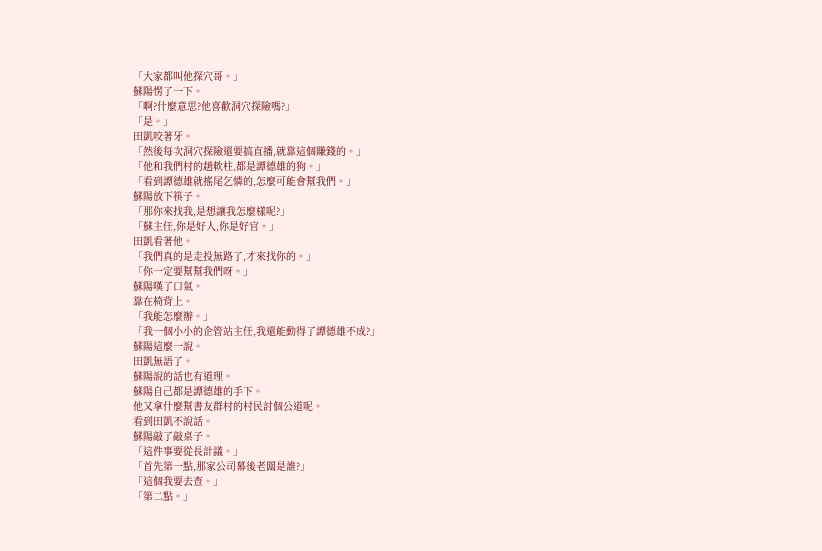「大家都叫他探穴哥。」
蘇陽愣了一下。
「啊?什麼意思?他喜歡洞穴探險嗎?」
「是。」
田凱咬著牙。
「然後每次洞穴探險還要搞直播,就靠這個賺錢的。」
「他和我們村的趙軟柱,都是譚德雄的狗。」
「看到譚德雄就搖尾乞憐的,怎麼可能會幫我們。」
蘇陽放下筷子。
「那你來找我,是想讓我怎麼樣呢?」
「蘇主任,你是好人,你是好官。」
田凱看著他。
「我們真的是走投無路了,才來找你的。」
「你一定要幫幫我們呀。」
蘇陽嘆了口氣。
靠在椅背上。
「我能怎麼辦。」
「我一個小小的企管站主任,我還能動得了譚德雄不成?」
蘇陽這麼一說。
田凱無語了。
蘇陽說的話也有道理。
蘇陽自己都是譚德雄的手下。
他又拿什麼幫書友群村的村民討個公道呢。
看到田凱不說話。
蘇陽敲了敲桌子。
「這件事要從長計議。」
「首先第一點,那家公司幕後老闆是誰?」
「這個我要去查。」
「第二點。」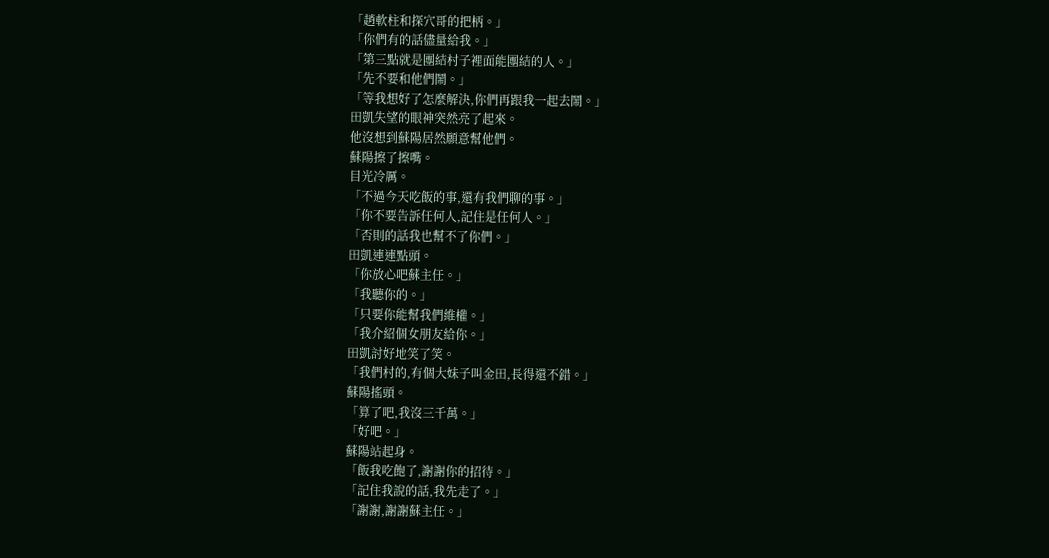「趙軟柱和探穴哥的把柄。」
「你們有的話儘量給我。」
「第三點就是團結村子裡面能團結的人。」
「先不要和他們鬧。」
「等我想好了怎麼解決,你們再跟我一起去鬧。」
田凱失望的眼神突然亮了起來。
他沒想到蘇陽居然願意幫他們。
蘇陽擦了擦嘴。
目光冷厲。
「不過今天吃飯的事,還有我們聊的事。」
「你不要告訴任何人,記住是任何人。」
「否則的話我也幫不了你們。」
田凱連連點頭。
「你放心吧蘇主任。」
「我聽你的。」
「只要你能幫我們維權。」
「我介紹個女朋友給你。」
田凱討好地笑了笑。
「我們村的,有個大妹子叫金田,長得還不錯。」
蘇陽搖頭。
「算了吧,我沒三千萬。」
「好吧。」
蘇陽站起身。
「飯我吃飽了,謝謝你的招待。」
「記住我說的話,我先走了。」
「謝謝,謝謝蘇主任。」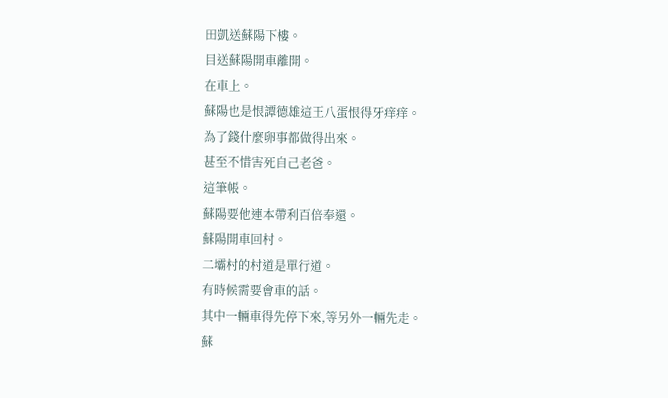田凱送蘇陽下樓。
目送蘇陽開車離開。
在車上。
蘇陽也是恨譚德雄這王八蛋恨得牙痒痒。
為了錢什麼卵事都做得出來。
甚至不惜害死自己老爸。
這筆帳。
蘇陽要他連本帶利百倍奉還。
蘇陽開車回村。
二壩村的村道是單行道。
有時候需要會車的話。
其中一輛車得先停下來,等另外一輛先走。
蘇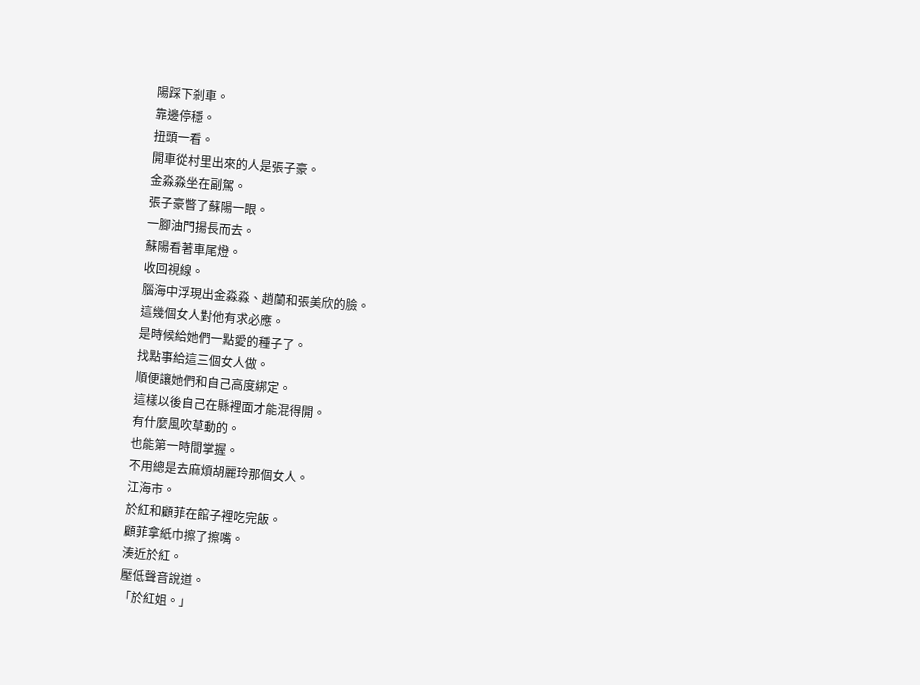陽踩下剎車。
靠邊停穩。
扭頭一看。
開車從村里出來的人是張子豪。
金淼淼坐在副駕。
張子豪瞥了蘇陽一眼。
一腳油門揚長而去。
蘇陽看著車尾燈。
收回視線。
腦海中浮現出金淼淼、趙蘭和張美欣的臉。
這幾個女人對他有求必應。
是時候給她們一點愛的種子了。
找點事給這三個女人做。
順便讓她們和自己高度綁定。
這樣以後自己在縣裡面才能混得開。
有什麼風吹草動的。
也能第一時間掌握。
不用總是去麻煩胡麗玲那個女人。
江海市。
於紅和顧菲在館子裡吃完飯。
顧菲拿紙巾擦了擦嘴。
湊近於紅。
壓低聲音說道。
「於紅姐。」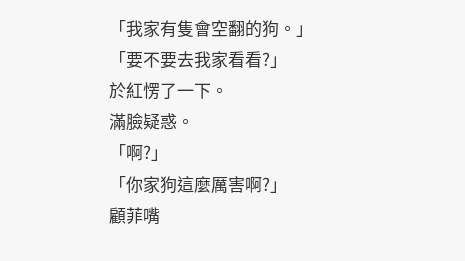「我家有隻會空翻的狗。」
「要不要去我家看看?」
於紅愣了一下。
滿臉疑惑。
「啊?」
「你家狗這麼厲害啊?」
顧菲嘴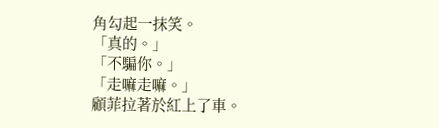角勾起一抹笑。
「真的。」
「不騙你。」
「走嘛走嘛。」
顧菲拉著於紅上了車。